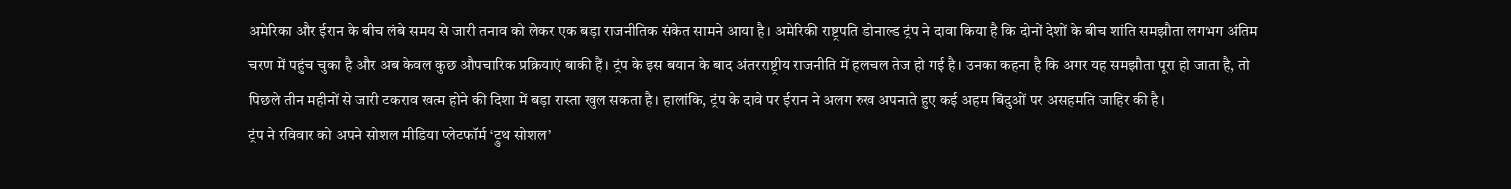अमेरिका और ईरान के बीच लंबे समय से जारी तनाव को लेकर एक बड़ा राजनीतिक संकेत सामने आया है। अमेरिकी राष्ट्रपति डोनाल्ड ट्रंप ने दावा किया है कि दोनों देशों के बीच शांति समझौता लगभग अंतिम चरण में पहुंच चुका है और अब केवल कुछ औपचारिक प्रक्रियाएं बाकी हैं। ट्रंप के इस बयान के बाद अंतरराष्ट्रीय राजनीति में हलचल तेज हो गई है। उनका कहना है कि अगर यह समझौता पूरा हो जाता है, तो पिछले तीन महीनों से जारी टकराव खत्म होने की दिशा में बड़ा रास्ता खुल सकता है। हालांकि, ट्रंप के दावे पर ईरान ने अलग रुख अपनाते हुए कई अहम बिंदुओं पर असहमति जाहिर की है।
ट्रंप ने रविवार को अपने सोशल मीडिया प्लेटफॉर्म ‘ट्रुथ सोशल’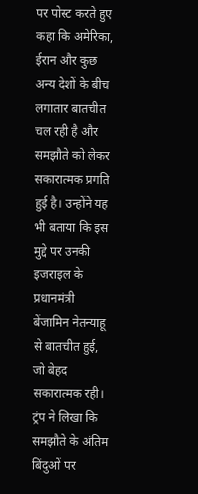पर पोस्ट करते हुए कहा कि अमेरिका, ईरान और कुछ अन्य देशों के बीच लगातार बातचीत चल रही है और समझौते को लेकर सकारात्मक प्रगति हुई है। उन्होंने यह भी बताया कि इस मुद्दे पर उनकी इजराइल के प्रधानमंत्री बेंजामिन नेतन्याहू से बातचीत हुई, जो बेहद सकारात्मक रही। ट्रंप ने लिखा कि समझौते के अंतिम बिंदुओं पर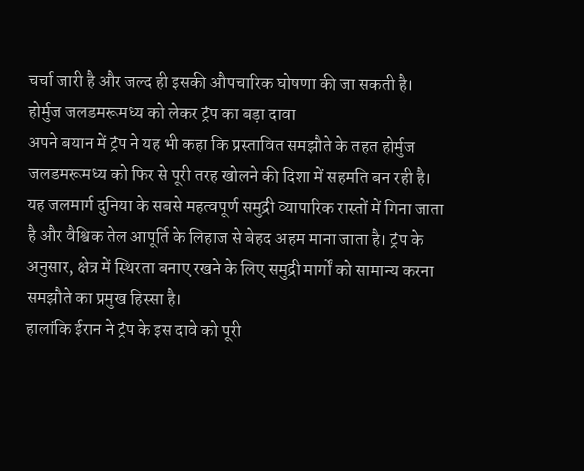चर्चा जारी है और जल्द ही इसकी औपचारिक घोषणा की जा सकती है।
होर्मुज जलडमरूमध्य को लेकर ट्रंप का बड़ा दावा
अपने बयान में ट्रंप ने यह भी कहा कि प्रस्तावित समझौते के तहत होर्मुज जलडमरूमध्य को फिर से पूरी तरह खोलने की दिशा में सहमति बन रही है। यह जलमार्ग दुनिया के सबसे महत्वपूर्ण समुद्री व्यापारिक रास्तों में गिना जाता है और वैश्विक तेल आपूर्ति के लिहाज से बेहद अहम माना जाता है। ट्रंप के अनुसार, क्षेत्र में स्थिरता बनाए रखने के लिए समुद्री मार्गों को सामान्य करना समझौते का प्रमुख हिस्सा है।
हालांकि ईरान ने ट्रंप के इस दावे को पूरी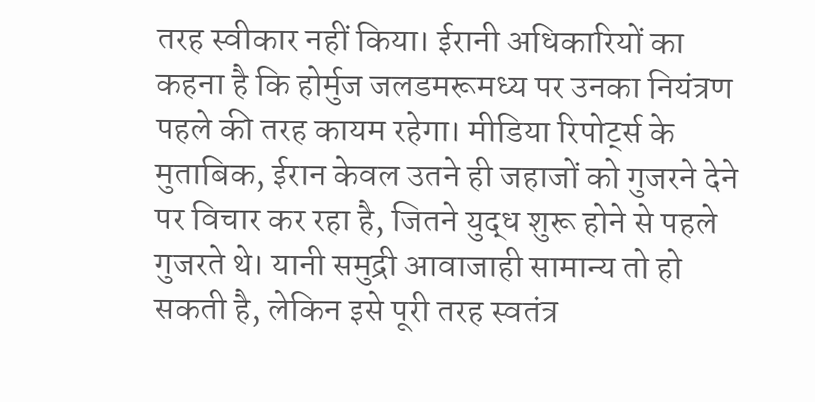तरह स्वीकार नहीं किया। ईरानी अधिकारियों का कहना है कि होर्मुज जलडमरूमध्य पर उनका नियंत्रण पहले की तरह कायम रहेगा। मीडिया रिपोर्ट्स के मुताबिक, ईरान केवल उतने ही जहाजों को गुजरने देने पर विचार कर रहा है, जितने युद्ध शुरू होने से पहले गुजरते थे। यानी समुद्री आवाजाही सामान्य तो हो सकती है, लेकिन इसे पूरी तरह स्वतंत्र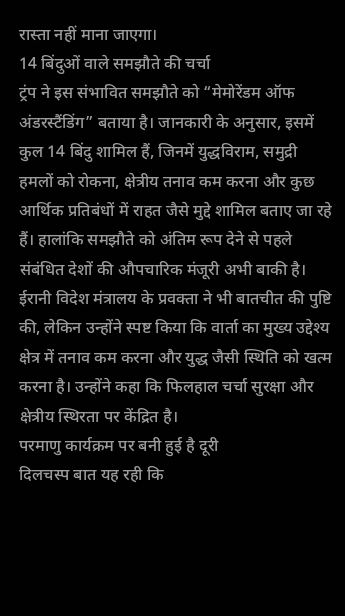रास्ता नहीं माना जाएगा।
14 बिंदुओं वाले समझौते की चर्चा
ट्रंप ने इस संभावित समझौते को “मेमोरेंडम ऑफ अंडरस्टैंडिंग” बताया है। जानकारी के अनुसार, इसमें कुल 14 बिंदु शामिल हैं, जिनमें युद्धविराम, समुद्री हमलों को रोकना, क्षेत्रीय तनाव कम करना और कुछ आर्थिक प्रतिबंधों में राहत जैसे मुद्दे शामिल बताए जा रहे हैं। हालांकि समझौते को अंतिम रूप देने से पहले संबंधित देशों की औपचारिक मंजूरी अभी बाकी है।
ईरानी विदेश मंत्रालय के प्रवक्ता ने भी बातचीत की पुष्टि की, लेकिन उन्होंने स्पष्ट किया कि वार्ता का मुख्य उद्देश्य क्षेत्र में तनाव कम करना और युद्ध जैसी स्थिति को खत्म करना है। उन्होंने कहा कि फिलहाल चर्चा सुरक्षा और क्षेत्रीय स्थिरता पर केंद्रित है।
परमाणु कार्यक्रम पर बनी हुई है दूरी
दिलचस्प बात यह रही कि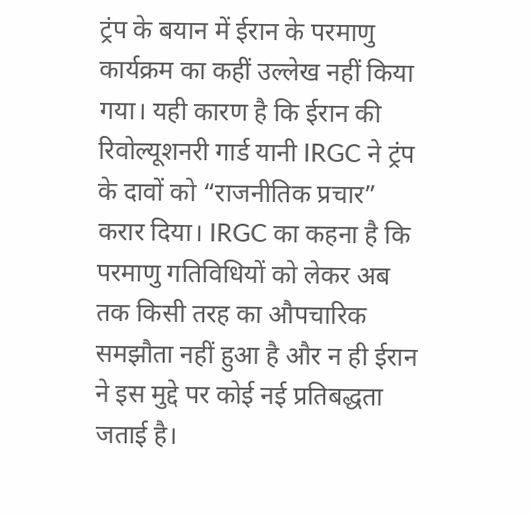ट्रंप के बयान में ईरान के परमाणु कार्यक्रम का कहीं उल्लेख नहीं किया गया। यही कारण है कि ईरान की रिवोल्यूशनरी गार्ड यानी IRGC ने ट्रंप के दावों को “राजनीतिक प्रचार” करार दिया। IRGC का कहना है कि परमाणु गतिविधियों को लेकर अब तक किसी तरह का औपचारिक समझौता नहीं हुआ है और न ही ईरान ने इस मुद्दे पर कोई नई प्रतिबद्धता जताई है।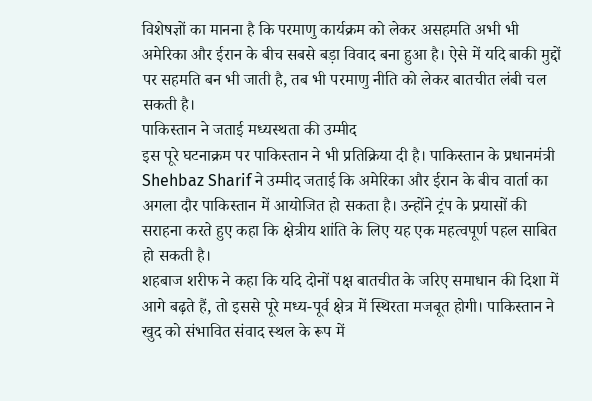विशेषज्ञों का मानना है कि परमाणु कार्यक्रम को लेकर असहमति अभी भी अमेरिका और ईरान के बीच सबसे बड़ा विवाद बना हुआ है। ऐसे में यदि बाकी मुद्दों पर सहमति बन भी जाती है, तब भी परमाणु नीति को लेकर बातचीत लंबी चल सकती है।
पाकिस्तान ने जताई मध्यस्थता की उम्मीद
इस पूरे घटनाक्रम पर पाकिस्तान ने भी प्रतिक्रिया दी है। पाकिस्तान के प्रधानमंत्री Shehbaz Sharif ने उम्मीद जताई कि अमेरिका और ईरान के बीच वार्ता का अगला दौर पाकिस्तान में आयोजित हो सकता है। उन्होंने ट्रंप के प्रयासों की सराहना करते हुए कहा कि क्षेत्रीय शांति के लिए यह एक महत्वपूर्ण पहल साबित हो सकती है।
शहबाज शरीफ ने कहा कि यदि दोनों पक्ष बातचीत के जरिए समाधान की दिशा में आगे बढ़ते हैं, तो इससे पूरे मध्य-पूर्व क्षेत्र में स्थिरता मजबूत होगी। पाकिस्तान ने खुद को संभावित संवाद स्थल के रूप में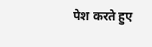पेश करते हुए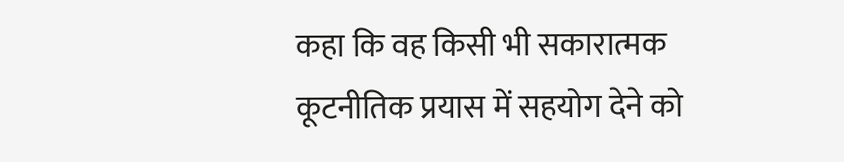कहा कि वह किसी भी सकारात्मक कूटनीतिक प्रयास में सहयोग देने को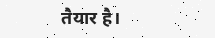तैयार है।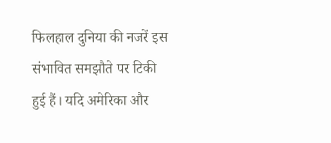फिलहाल दुनिया की नजरें इस संभावित समझौते पर टिकी हुई हैं। यदि अमेरिका और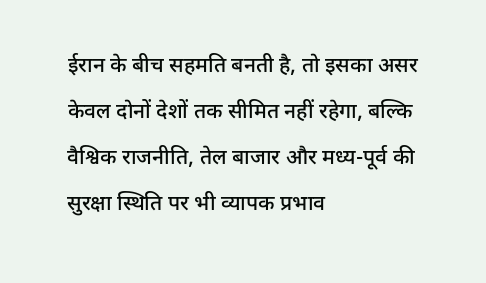ईरान के बीच सहमति बनती है, तो इसका असर केवल दोनों देशों तक सीमित नहीं रहेगा, बल्कि वैश्विक राजनीति, तेल बाजार और मध्य-पूर्व की सुरक्षा स्थिति पर भी व्यापक प्रभाव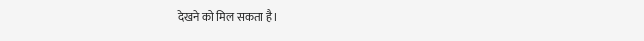देखने को मिल सकता है।